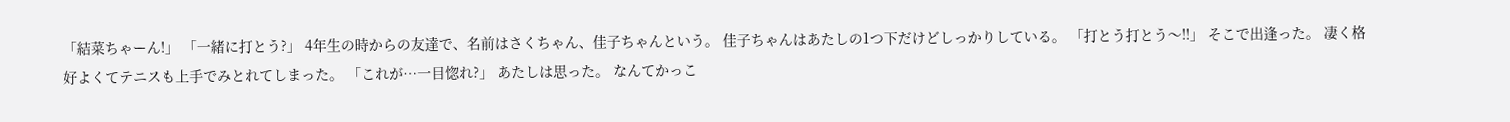「結菜ちゃーん!」 「一緒に打とう?」 4年生の時からの友達で、名前はさくちゃん、佳子ちゃんという。 佳子ちゃんはあたしの1つ下だけどしっかりしている。 「打とう打とう〜!!」 そこで出逢った。 凄く格好よくてテニスも上手でみとれてしまった。 「これが…一目惚れ?」 あたしは思った。 なんてかっこ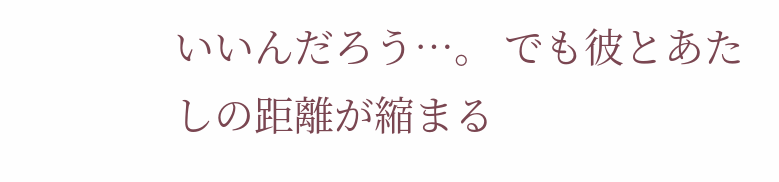いいんだろう…。 でも彼とあたしの距離が縮まる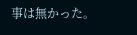事は無かった。